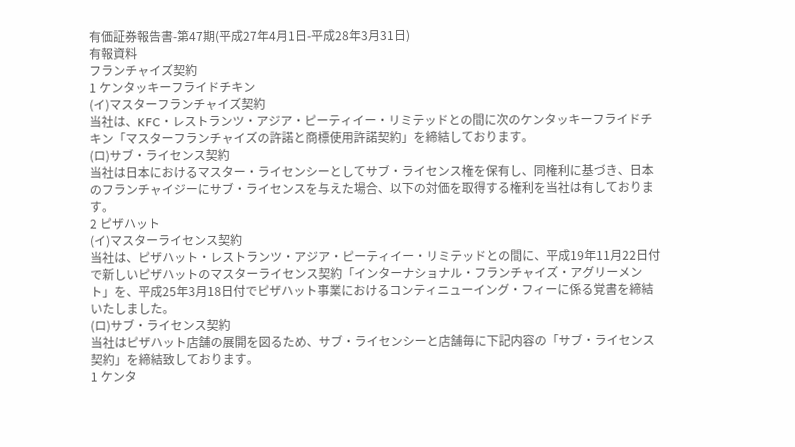有価証券報告書-第47期(平成27年4月1日-平成28年3月31日)
有報資料
フランチャイズ契約
1 ケンタッキーフライドチキン
(イ)マスターフランチャイズ契約
当社は、KFC・レストランツ・アジア・ピーティイー・リミテッドとの間に次のケンタッキーフライドチキン「マスターフランチャイズの許諾と商標使用許諾契約」を締結しております。
(ロ)サブ・ライセンス契約
当社は日本におけるマスター・ライセンシーとしてサブ・ライセンス権を保有し、同権利に基づき、日本のフランチャイジーにサブ・ライセンスを与えた場合、以下の対価を取得する権利を当社は有しております。
2 ピザハット
(イ)マスターライセンス契約
当社は、ピザハット・レストランツ・アジア・ピーティイー・リミテッドとの間に、平成19年11月22日付で新しいピザハットのマスターライセンス契約「インターナショナル・フランチャイズ・アグリーメント」を、平成25年3月18日付でピザハット事業におけるコンティニューイング・フィーに係る覚書を締結いたしました。
(ロ)サブ・ライセンス契約
当社はピザハット店舗の展開を図るため、サブ・ライセンシーと店舗毎に下記内容の「サブ・ライセンス契約」を締結致しております。
1 ケンタ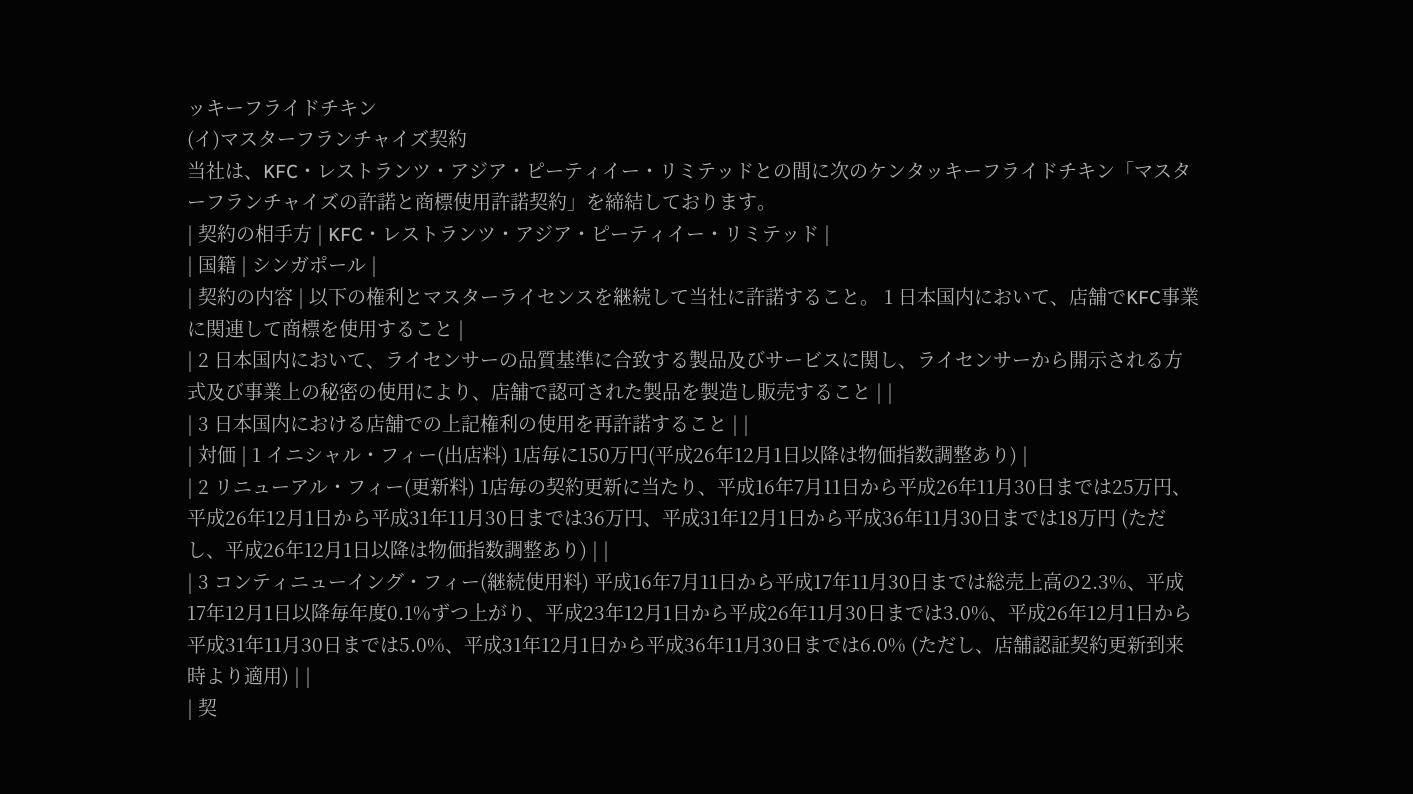ッキーフライドチキン
(イ)マスターフランチャイズ契約
当社は、KFC・レストランツ・アジア・ピーティイー・リミテッドとの間に次のケンタッキーフライドチキン「マスターフランチャイズの許諾と商標使用許諾契約」を締結しております。
| 契約の相手方 | KFC・レストランツ・アジア・ピーティイー・リミテッド |
| 国籍 | シンガポール |
| 契約の内容 | 以下の権利とマスターライセンスを継続して当社に許諾すること。 1 日本国内において、店舗でKFC事業に関連して商標を使用すること |
| 2 日本国内において、ライセンサーの品質基準に合致する製品及びサービスに関し、ライセンサーから開示される方式及び事業上の秘密の使用により、店舗で認可された製品を製造し販売すること | |
| 3 日本国内における店舗での上記権利の使用を再許諾すること | |
| 対価 | 1 イニシャル・フィー(出店料) 1店毎に150万円(平成26年12月1日以降は物価指数調整あり) |
| 2 リニューアル・フィー(更新料) 1店毎の契約更新に当たり、平成16年7月11日から平成26年11月30日までは25万円、平成26年12月1日から平成31年11月30日までは36万円、平成31年12月1日から平成36年11月30日までは18万円 (ただし、平成26年12月1日以降は物価指数調整あり) | |
| 3 コンティニューイング・フィー(継続使用料) 平成16年7月11日から平成17年11月30日までは総売上高の2.3%、平成17年12月1日以降毎年度0.1%ずつ上がり、平成23年12月1日から平成26年11月30日までは3.0%、平成26年12月1日から平成31年11月30日までは5.0%、平成31年12月1日から平成36年11月30日までは6.0% (ただし、店舗認証契約更新到来時より適用) | |
| 契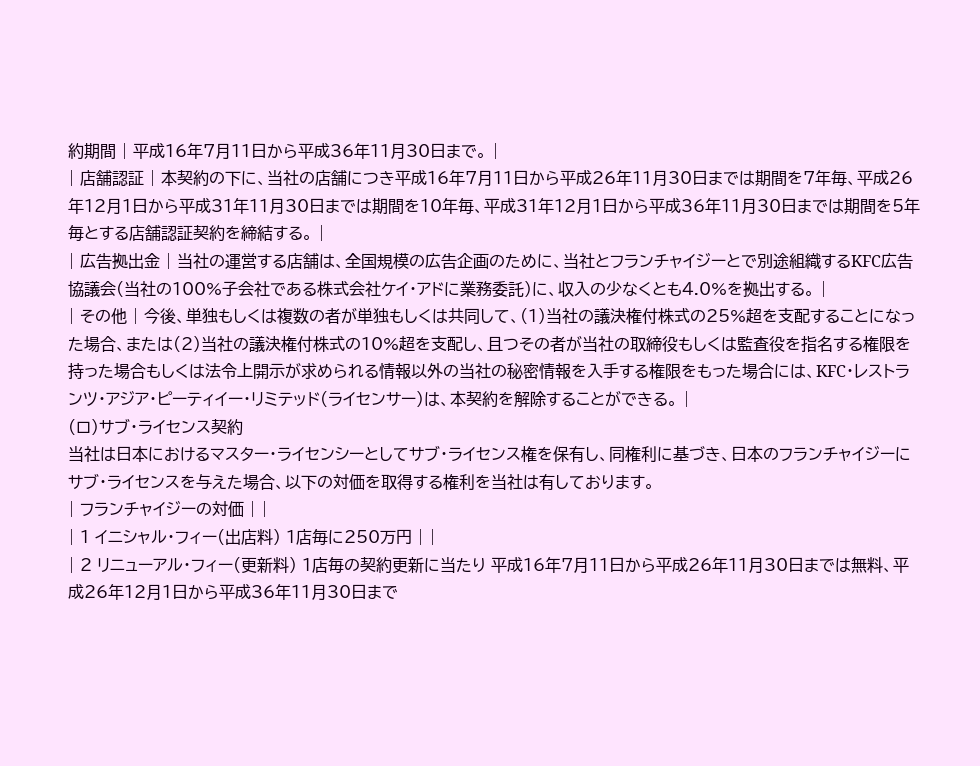約期間 | 平成16年7月11日から平成36年11月30日まで。 |
| 店舗認証 | 本契約の下に、当社の店舗につき平成16年7月11日から平成26年11月30日までは期間を7年毎、平成26年12月1日から平成31年11月30日までは期間を10年毎、平成31年12月1日から平成36年11月30日までは期間を5年毎とする店舗認証契約を締結する。 |
| 広告拠出金 | 当社の運営する店舗は、全国規模の広告企画のために、当社とフランチャイジーとで別途組織するKFC広告協議会(当社の100%子会社である株式会社ケイ・アドに業務委託)に、収入の少なくとも4.0%を拠出する。 |
| その他 | 今後、単独もしくは複数の者が単独もしくは共同して、(1)当社の議決権付株式の25%超を支配することになった場合、または(2)当社の議決権付株式の10%超を支配し、且つその者が当社の取締役もしくは監査役を指名する権限を持った場合もしくは法令上開示が求められる情報以外の当社の秘密情報を入手する権限をもった場合には、KFC・レストランツ・アジア・ピーティイー・リミテッド(ライセンサー)は、本契約を解除することができる。 |
(ロ)サブ・ライセンス契約
当社は日本におけるマスター・ライセンシーとしてサブ・ライセンス権を保有し、同権利に基づき、日本のフランチャイジーにサブ・ライセンスを与えた場合、以下の対価を取得する権利を当社は有しております。
| フランチャイジーの対価 | |
| 1 イニシャル・フィー(出店料) 1店毎に250万円 | |
| 2 リニューアル・フィー(更新料) 1店毎の契約更新に当たり 平成16年7月11日から平成26年11月30日までは無料、平成26年12月1日から平成36年11月30日まで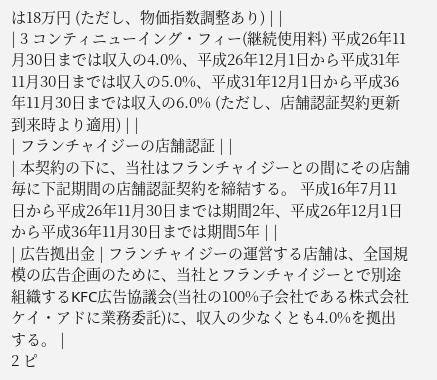は18万円 (ただし、物価指数調整あり) | |
| 3 コンティニューイング・フィー(継続使用料) 平成26年11月30日までは収入の4.0%、平成26年12月1日から平成31年11月30日までは収入の5.0%、平成31年12月1日から平成36年11月30日までは収入の6.0% (ただし、店舗認証契約更新到来時より適用) | |
| フランチャイジーの店舗認証 | |
| 本契約の下に、当社はフランチャイジーとの間にその店舗毎に下記期間の店舗認証契約を締結する。 平成16年7月11日から平成26年11月30日までは期間2年、平成26年12月1日から平成36年11月30日までは期間5年 | |
| 広告拠出金 | フランチャイジーの運営する店舗は、全国規模の広告企画のために、当社とフランチャイジーとで別途組織するKFC広告協議会(当社の100%子会社である株式会社ケイ・アドに業務委託)に、収入の少なくとも4.0%を拠出する。 |
2 ピ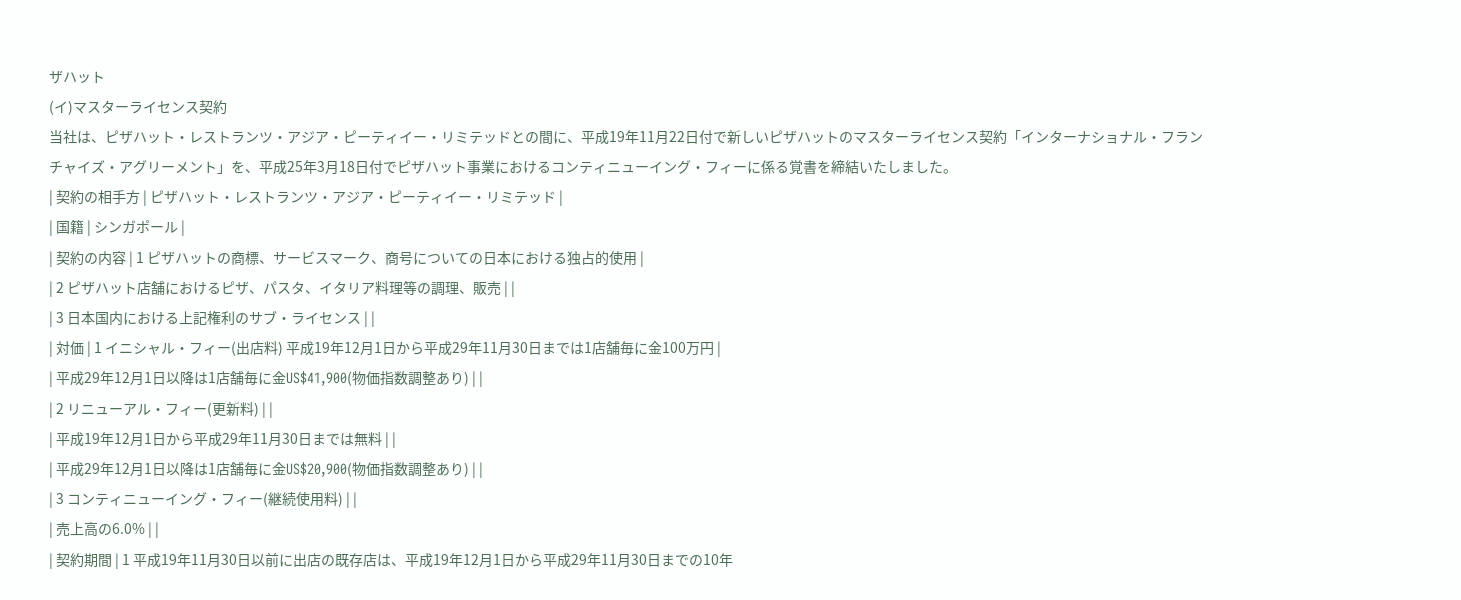ザハット
(イ)マスターライセンス契約
当社は、ピザハット・レストランツ・アジア・ピーティイー・リミテッドとの間に、平成19年11月22日付で新しいピザハットのマスターライセンス契約「インターナショナル・フランチャイズ・アグリーメント」を、平成25年3月18日付でピザハット事業におけるコンティニューイング・フィーに係る覚書を締結いたしました。
| 契約の相手方 | ピザハット・レストランツ・アジア・ピーティイー・リミテッド |
| 国籍 | シンガポール |
| 契約の内容 | 1 ピザハットの商標、サービスマーク、商号についての日本における独占的使用 |
| 2 ピザハット店舗におけるピザ、パスタ、イタリア料理等の調理、販売 | |
| 3 日本国内における上記権利のサブ・ライセンス | |
| 対価 | 1 イニシャル・フィー(出店料) 平成19年12月1日から平成29年11月30日までは1店舗毎に金100万円 |
| 平成29年12月1日以降は1店舗毎に金US$41,900(物価指数調整あり) | |
| 2 リニューアル・フィー(更新料) | |
| 平成19年12月1日から平成29年11月30日までは無料 | |
| 平成29年12月1日以降は1店舗毎に金US$20,900(物価指数調整あり) | |
| 3 コンティニューイング・フィー(継続使用料) | |
| 売上高の6.0% | |
| 契約期間 | 1 平成19年11月30日以前に出店の既存店は、平成19年12月1日から平成29年11月30日までの10年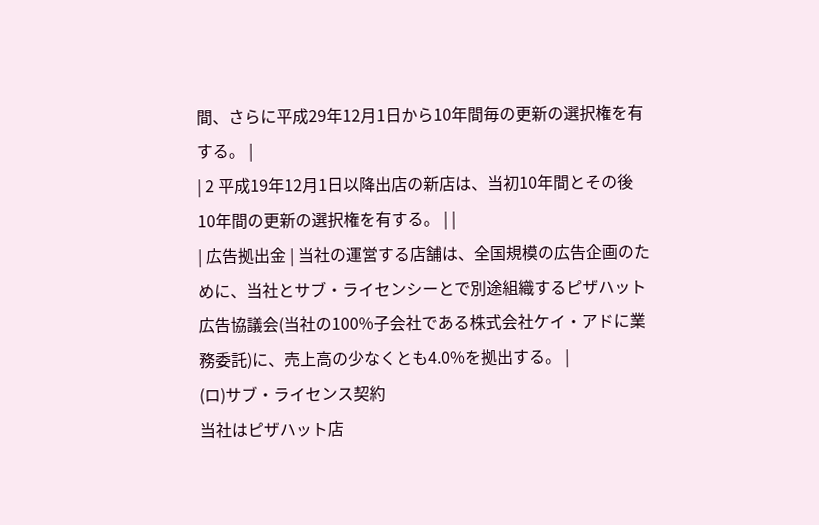間、さらに平成29年12月1日から10年間毎の更新の選択権を有する。 |
| 2 平成19年12月1日以降出店の新店は、当初10年間とその後10年間の更新の選択権を有する。 | |
| 広告拠出金 | 当社の運営する店舗は、全国規模の広告企画のために、当社とサブ・ライセンシーとで別途組織するピザハット広告協議会(当社の100%子会社である株式会社ケイ・アドに業務委託)に、売上高の少なくとも4.0%を拠出する。 |
(ロ)サブ・ライセンス契約
当社はピザハット店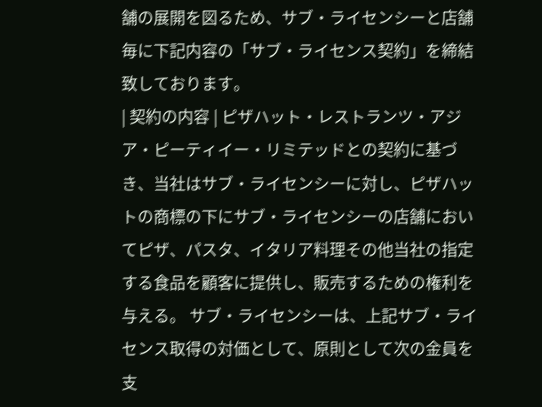舗の展開を図るため、サブ・ライセンシーと店舗毎に下記内容の「サブ・ライセンス契約」を締結致しております。
| 契約の内容 | ピザハット・レストランツ・アジア・ピーティイー・リミテッドとの契約に基づき、当社はサブ・ライセンシーに対し、ピザハットの商標の下にサブ・ライセンシーの店舗においてピザ、パスタ、イタリア料理その他当社の指定する食品を顧客に提供し、販売するための権利を与える。 サブ・ライセンシーは、上記サブ・ライセンス取得の対価として、原則として次の金員を支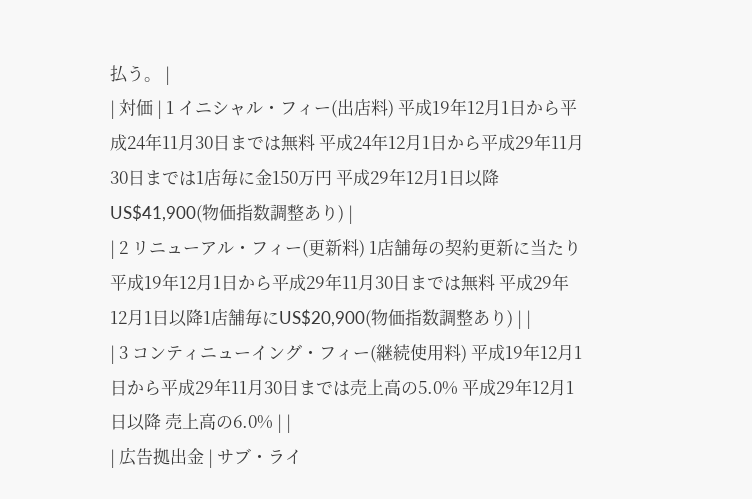払う。 |
| 対価 | 1 イニシャル・フィー(出店料) 平成19年12月1日から平成24年11月30日までは無料 平成24年12月1日から平成29年11月30日までは1店毎に金150万円 平成29年12月1日以降US$41,900(物価指数調整あり) |
| 2 リニューアル・フィー(更新料) 1店舗毎の契約更新に当たり 平成19年12月1日から平成29年11月30日までは無料 平成29年12月1日以降1店舗毎にUS$20,900(物価指数調整あり) | |
| 3 コンティニューイング・フィー(継続使用料) 平成19年12月1日から平成29年11月30日までは売上高の5.0% 平成29年12月1日以降 売上高の6.0% | |
| 広告拠出金 | サブ・ライ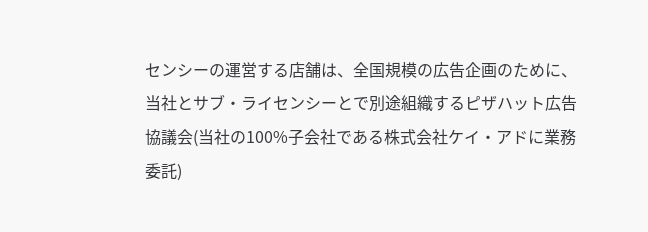センシーの運営する店舗は、全国規模の広告企画のために、当社とサブ・ライセンシーとで別途組織するピザハット広告協議会(当社の100%子会社である株式会社ケイ・アドに業務委託)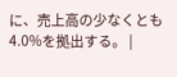に、売上高の少なくとも4.0%を拠出する。 |